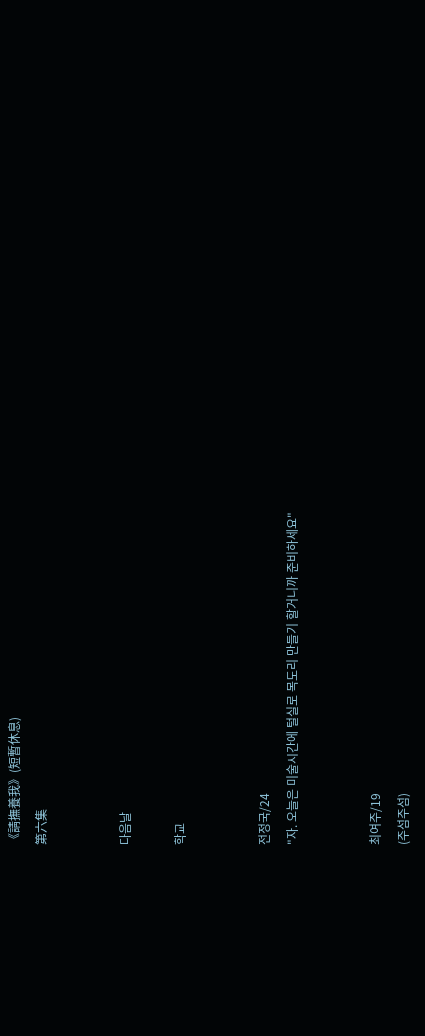《請撫養我》(短暫休息)
第六集


다음날

학교


전정국/24
"자. 오늘은 미술시간에 털실로 목도리 만들기 할거니까 준비하세요"


최여주/19
(주섬주섬)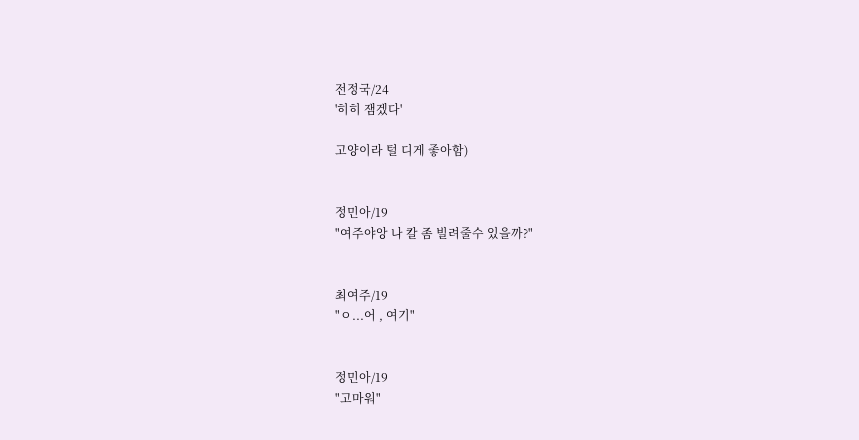전정국/24
'히히 잼겠다'

고양이라 털 디게 좋아함)


정민아/19
"여주야앙 나 칼 좀 빌려줄수 있을까?"


최여주/19
"ㅇ...어 , 여기"


정민아/19
"고마워"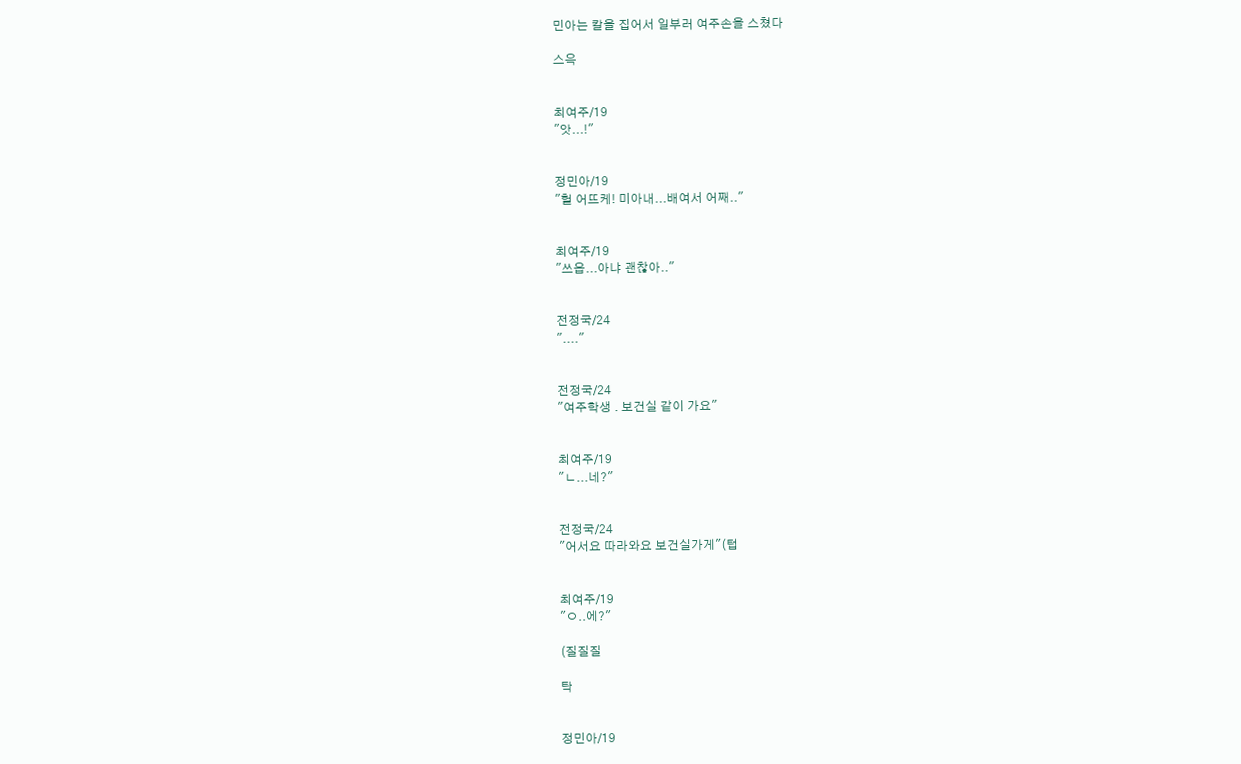민아는 칼을 집어서 일부러 여주손을 스쳤다

스윽


최여주/19
"앗...!"


정민아/19
"헐 어뜨케! 미아내...배여서 어째.."


최여주/19
"쓰읍...아냐 괜찮아.."


전정국/24
"...."


전정국/24
"여주학생 . 보건실 같이 가요"


최여주/19
"ㄴ...네?"


전정국/24
"어서요 따라와요 보건실가게"(텁


최여주/19
"ㅇ..에?"

(질질질

탁


정민아/19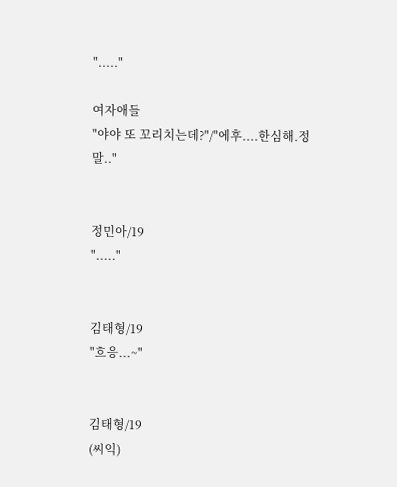"....."

여자애들
"야야 또 꼬리치는데?"/"에후....한심해.정말.."


정민아/19
"....."


김태형/19
"흐응...~"


김태형/19
(씨익)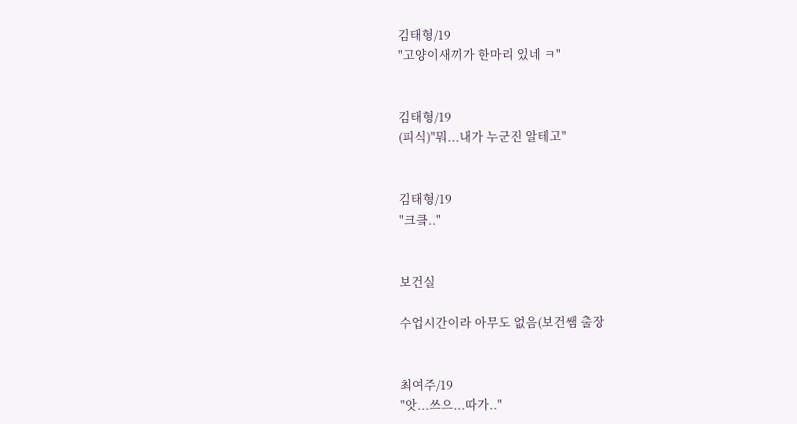김태형/19
"고양이새끼가 한마리 있네 ㅋ"


김태형/19
(피식)"뭐...내가 누군진 알테고"


김태형/19
"크킄.."


보건실

수업시간이라 아무도 없음(보건쌤 출장


최여주/19
"앗...쓰으...따가.."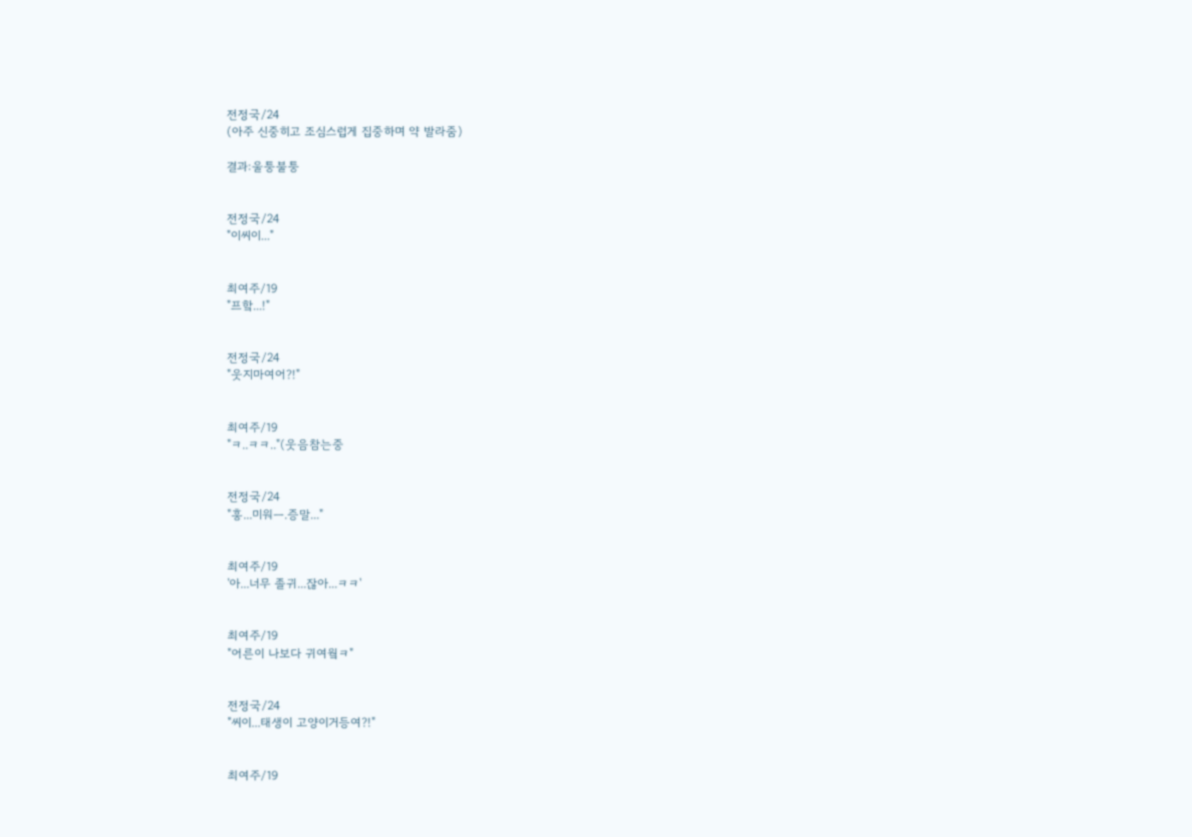전정국/24
(아주 신중히고 조심스럽게 집중하며 약 발라줌)

결과:울퉁불퉁


전정국/24
"이씨이..."


최여주/19
"프핰...!"


전정국/24
"웃지마여어?!"


최여주/19
"ㅋ..ㅋㅋ.."(웃음참는중


전정국/24
"훙...미워ㅡ.증말..."


최여주/19
'아...너무 졸귀...잖아...ㅋㅋ'


최여주/19
"어른이 나보다 귀여웤ㅋ"


전정국/24
"씨이...태생이 고양이거등여?!"


최여주/19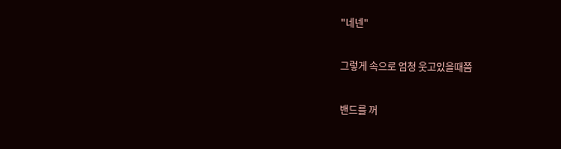"네넨"

그렇게 속으로 엄청 웃고있을때쯤

밴드를 꺼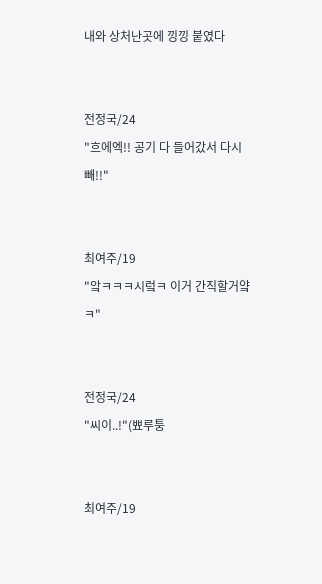내와 상처난곳에 낑낑 붙였다


전정국/24
"흐에엑!! 공기 다 들어갔서 다시 빼!!"


최여주/19
"앜ㅋㅋㅋ시렄ㅋ 이거 간직할거얔ㅋ"


전정국/24
"씨이..!"(뾰루퉁


최여주/19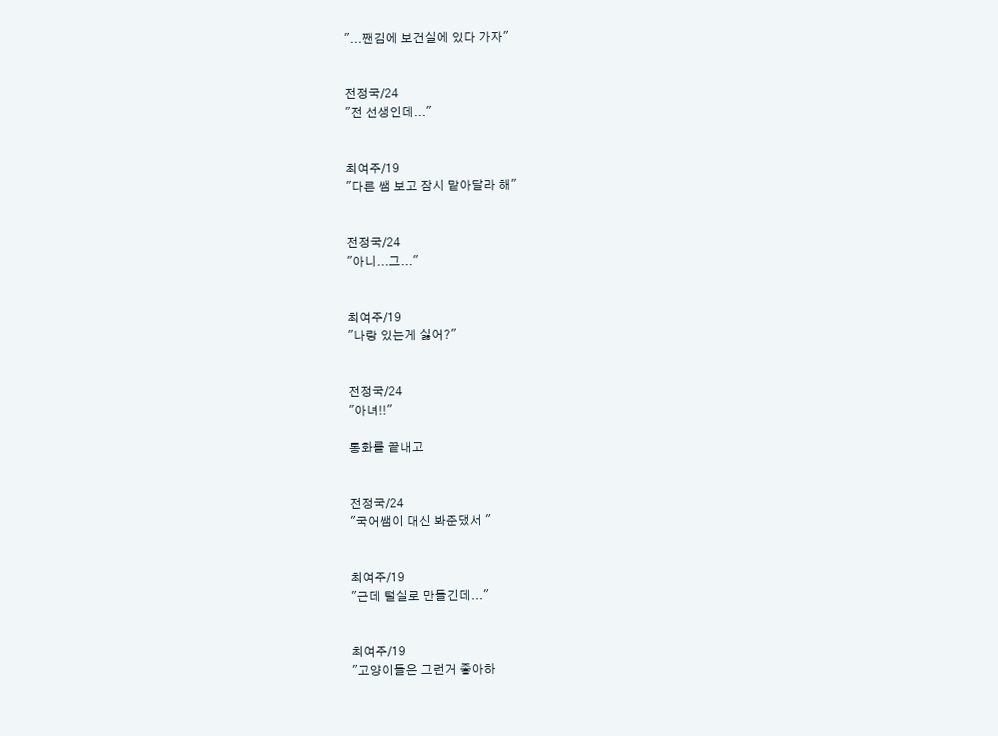"...짼김에 보건실에 있다 가자"


전정국/24
"전 선생인데..."


최여주/19
"다른 쌤 보고 잠시 맡아달라 해"


전정국/24
"아니...그..."


최여주/19
"나랑 있는게 싫어?"


전정국/24
"아녀!!"

통화를 끝내고


전정국/24
"국어쌤이 대신 봐준댔서 "


최여주/19
"근데 털실로 만들긴데..."


최여주/19
"고양이들은 그런거 좋아하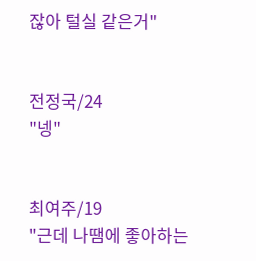잖아 털실 같은거"


전정국/24
"넹"


최여주/19
"근데 나땜에 좋아하는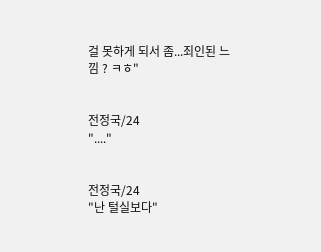걸 못하게 되서 좀...죄인된 느낌 ? ㅋㅎ"


전정국/24
"...."


전정국/24
"난 털실보다"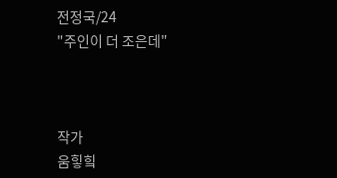전정국/24
"주인이 더 조은데"



작가
움힣힠